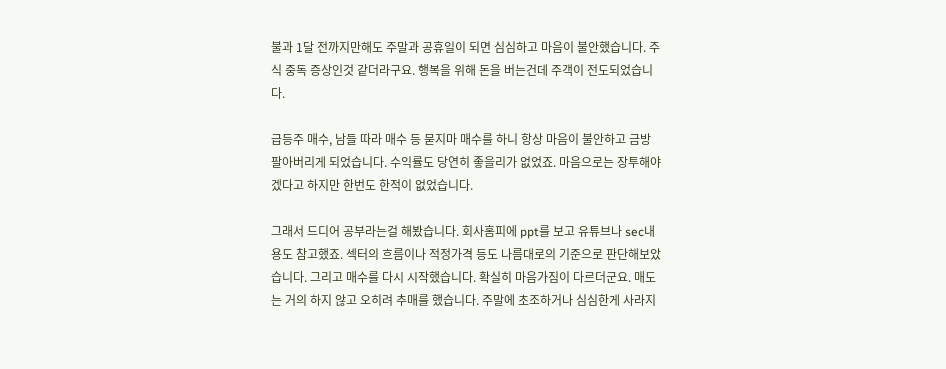불과 1달 전까지만해도 주말과 공휴일이 되면 심심하고 마음이 불안했습니다. 주식 중독 증상인것 같더라구요. 행복을 위해 돈을 버는건데 주객이 전도되었습니다.

급등주 매수, 남들 따라 매수 등 묻지마 매수를 하니 항상 마음이 불안하고 금방 팔아버리게 되었습니다. 수익률도 당연히 좋을리가 없었죠. 마음으로는 장투해야겠다고 하지만 한번도 한적이 없었습니다.

그래서 드디어 공부라는걸 해봤습니다. 회사홈피에 ppt를 보고 유튜브나 sec내용도 참고했죠. 섹터의 흐름이나 적정가격 등도 나름대로의 기준으로 판단해보았습니다. 그리고 매수를 다시 시작했습니다. 확실히 마음가짐이 다르더군요. 매도는 거의 하지 않고 오히려 추매를 했습니다. 주말에 초조하거나 심심한게 사라지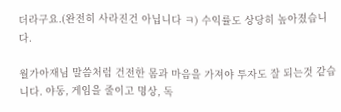더라구요.(완전히 사라진건 아닙니다 ㅋ) 수익률도 상당히 높아졌습니다.

월가아재님 말씀처럼 건전한 몸과 마음을 가져야 투자도 잘 되는것 같습니다. 야동, 게임을 줄이고 명상, 독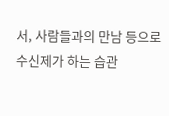서, 사람들과의 만남 등으로 수신제가 하는 습관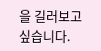을 길러보고 싶습니다.